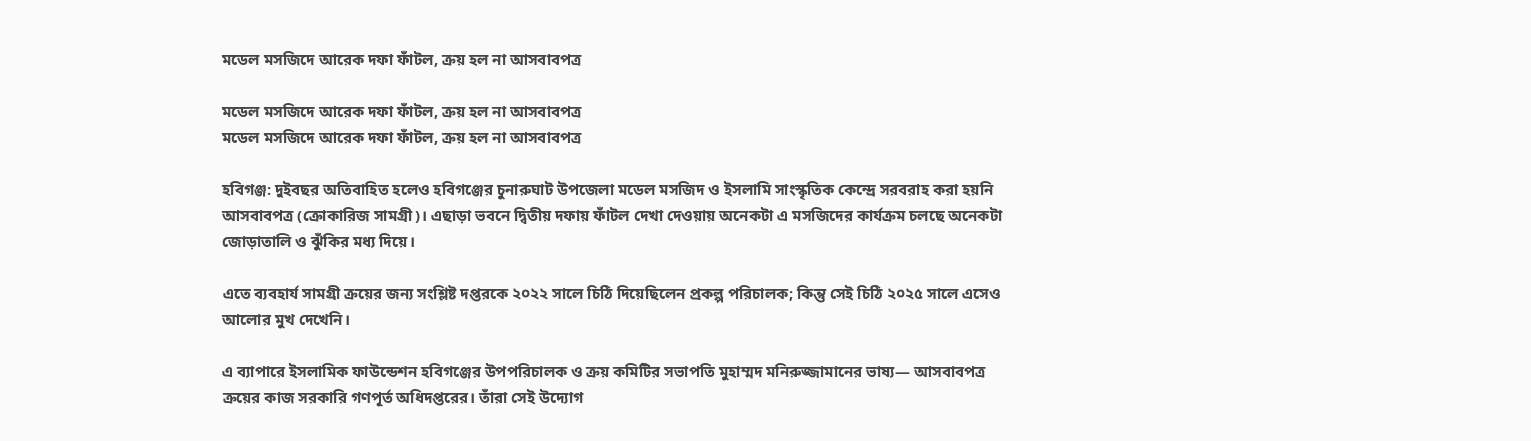মডেল মসজিদে আরেক দফা ফাঁটল, ক্রয় হল না আসবাবপত্র

মডেল মসজিদে আরেক দফা ফাঁটল, ক্রয় হল না আসবাবপত্র
মডেল মসজিদে আরেক দফা ফাঁটল, ক্রয় হল না আসবাবপত্র

হবিগঞ্জ: দুইবছর অতিবাহিত হলেও হবিগঞ্জের চুনারুঘাট উপজেলা মডেল মসজিদ ও ইসলামি সাংস্কৃতিক কেন্দ্রে সরবরাহ করা হয়নি আসবাবপত্র (ক্রোকারিজ সামগ্রী)। এছাড়া ভবনে দ্বিতীয় দফায় ফাঁটল দেখা দেওয়ায় অনেকটা এ মসজিদের কার্যক্রম চলছে অনেকটা জোড়াতালি ও ঝুঁকির মধ্য দিয়ে।

এতে ব্যবহার্য সামগ্রী ক্রয়ের জন্য সংশ্লিষ্ট দপ্তরকে ২০২২ সালে চিঠি দিয়েছিলেন প্রকল্প পরিচালক; কিন্তু সেই চিঠি ২০২৫ সালে এসেও আলোর মুখ দেখেনি।

এ ব্যাপারে ইসলামিক ফাউন্ডেশন হবিগঞ্জের উপপরিচালক ও ক্রয় কমিটির সভাপতি মুহাম্মদ মনিরুজ্জামানের ভাষ্য— আসবাবপত্র ক্রয়ের কাজ সরকারি গণপূর্ত অধিদপ্তরের। তাঁরা সেই উদ্যোগ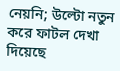নেয়নি; উল্টো নতুন করে ফাটল দেখা দিয়েছে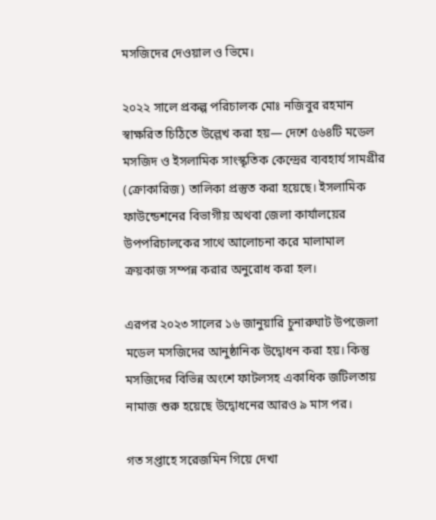মসজিদের দেওয়াল ও ভিমে।

২০২২ সালে প্রকল্প পরিচালক মোঃ নজিবুর রহমান স্বাক্ষরিত চিঠিতে উল্লেখ করা হয়— দেশে ৫৬৪টি মডেল মসজিদ ও ইসলামিক সাংস্কৃতিক কেন্দ্রের ব্যবহার্য সামগ্রীর (ক্রোকারিজ) তালিকা প্রস্তুত করা হয়েছে। ইসলামিক ফাউন্ডেশনের বিভাগীয় অথবা জেলা কার্যালয়ের উপপরিচালকের সাথে আলোচনা করে মালামাল ক্রয়কাজ সম্পন্ন করার অনুরোধ করা হল।

এরপর ২০২৩ সালের ১৬ জানুয়ারি চুনারুঘাট উপজেলা মডেল মসজিদের আনুষ্ঠানিক উদ্বোধন করা হয়। কিন্তু মসজিদের বিভিন্ন অংশে ফাটলসহ একাধিক জটিলতায় নামাজ শুরু হয়েছে উদ্বোধনের আরও ৯ মাস পর।

গত সপ্তাহে সরেজমিন গিয়ে দেখা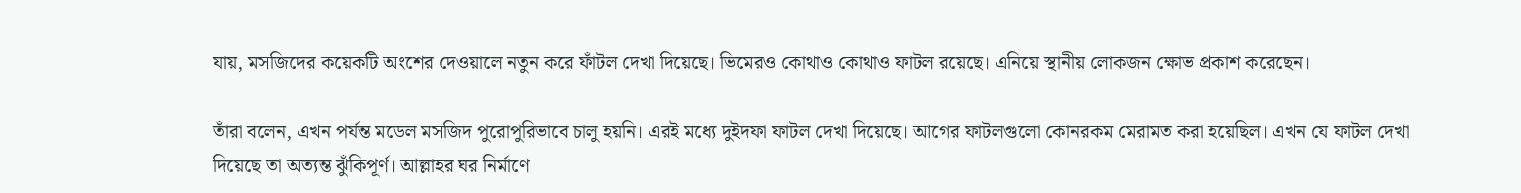যায়, মসজিদের কয়েকটি অংশের দেওয়ালে নতুন করে ফাঁটল দেখা দিয়েছে। ভিমেরও কোথাও কোথাও ফাটল রয়েছে। এনিয়ে স্থানীয় লোকজন ক্ষোভ প্রকাশ করেছেন।

তাঁরা বলেন, এখন পর্যন্ত মডেল মসজিদ পুরোপুরিভাবে চালু হয়নি। এরই মধ্যে দুইদফা ফাটল দেখা দিয়েছে। আগের ফাটলগুলো কোনরকম মেরামত করা হয়েছিল। এখন যে ফাটল দেখা দিয়েছে তা অত্যন্ত ঝুঁকিপূর্ণ। আল্লাহর ঘর নির্মাণে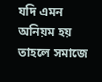যদি এমন অনিয়ম হয় তাহলে সমাজে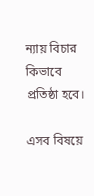ন্যায় বিচার কিভাবে প্রতিষ্ঠা হবে।

এসব বিষয়ে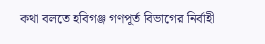কথা বলতে হবিগঞ্জ গণপূর্ত বিভাগের নির্বাহী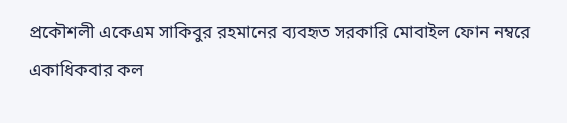প্রকৌশলী একেএম সাকিবুর রহমানের ব্যবহৃত সরকারি মোবাইল ফোন নম্বরে একাধিকবার কল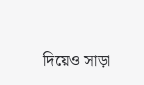দিয়েও সাড়া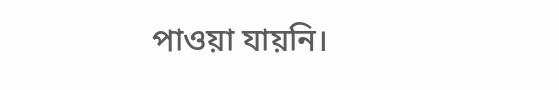পাওয়া যায়নি।